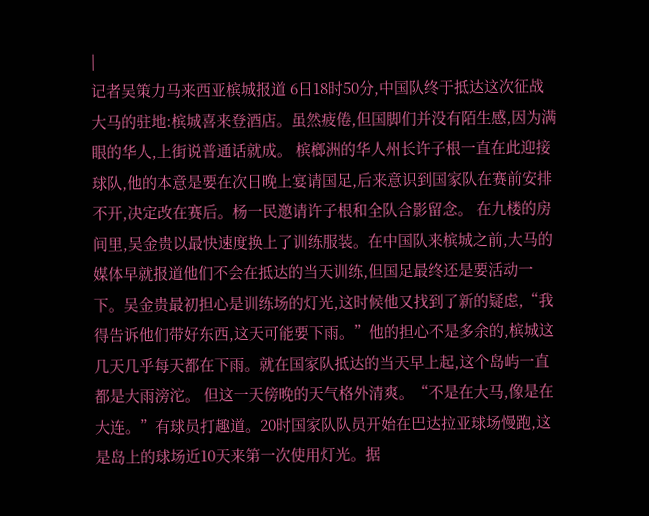|
记者吴策力马来西亚槟城报道 6日18时50分,中国队终于抵达这次征战大马的驻地:槟城喜来登酒店。虽然疲倦,但国脚们并没有陌生感,因为满眼的华人,上街说普通话就成。 槟榔洲的华人州长许子根一直在此迎接球队,他的本意是要在次日晚上宴请国足,后来意识到国家队在赛前安排不开,决定改在赛后。杨一民邀请许子根和全队合影留念。 在九楼的房间里,吴金贵以最快速度换上了训练服装。在中国队来槟城之前,大马的媒体早就报道他们不会在抵达的当天训练,但国足最终还是要活动一下。吴金贵最初担心是训练场的灯光,这时候他又找到了新的疑虑,“我得告诉他们带好东西,这天可能要下雨。”他的担心不是多余的,槟城这几天几乎每天都在下雨。就在国家队抵达的当天早上起,这个岛屿一直都是大雨滂沱。 但这一天傍晚的天气格外清爽。“不是在大马,像是在大连。”有球员打趣道。20时国家队队员开始在巴达拉亚球场慢跑,这是岛上的球场近10天来第一次使用灯光。据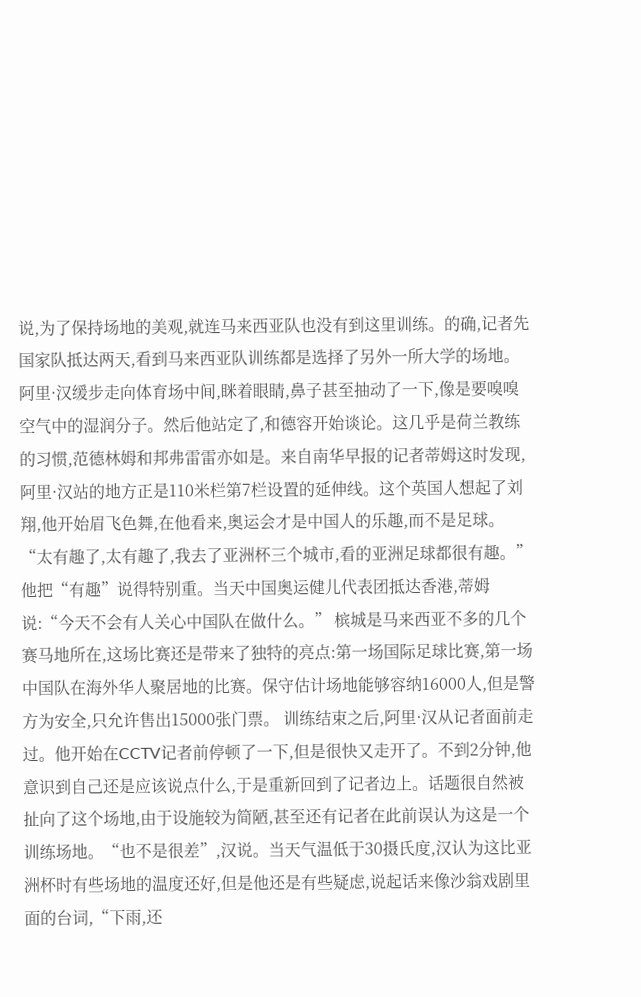说,为了保持场地的美观,就连马来西亚队也没有到这里训练。的确,记者先国家队抵达两天,看到马来西亚队训练都是选择了另外一所大学的场地。 阿里·汉缓步走向体育场中间,眯着眼睛,鼻子甚至抽动了一下,像是要嗅嗅空气中的湿润分子。然后他站定了,和德容开始谈论。这几乎是荷兰教练的习惯,范德林姆和邦弗雷雷亦如是。来自南华早报的记者蒂姆这时发现,阿里·汉站的地方正是110米栏第7栏设置的延伸线。这个英国人想起了刘翔,他开始眉飞色舞,在他看来,奥运会才是中国人的乐趣,而不是足球。“太有趣了,太有趣了,我去了亚洲杯三个城市,看的亚洲足球都很有趣。”他把“有趣”说得特别重。当天中国奥运健儿代表团抵达香港,蒂姆说:“今天不会有人关心中国队在做什么。” 槟城是马来西亚不多的几个赛马地所在,这场比赛还是带来了独特的亮点:第一场国际足球比赛,第一场中国队在海外华人聚居地的比赛。保守估计场地能够容纳16000人,但是警方为安全,只允许售出15000张门票。 训练结束之后,阿里·汉从记者面前走过。他开始在CCTV记者前停顿了一下,但是很快又走开了。不到2分钟,他意识到自己还是应该说点什么,于是重新回到了记者边上。话题很自然被扯向了这个场地,由于设施较为简陋,甚至还有记者在此前误认为这是一个训练场地。“也不是很差”,汉说。当天气温低于30摄氏度,汉认为这比亚洲杯时有些场地的温度还好,但是他还是有些疑虑,说起话来像沙翁戏剧里面的台词,“下雨,还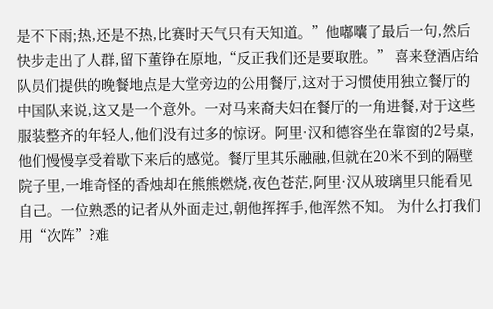是不下雨;热,还是不热,比赛时天气只有天知道。”他嘟囔了最后一句,然后快步走出了人群,留下董铮在原地,“反正我们还是要取胜。” 喜来登酒店给队员们提供的晚餐地点是大堂旁边的公用餐厅,这对于习惯使用独立餐厅的中国队来说,这又是一个意外。一对马来裔夫妇在餐厅的一角进餐,对于这些服装整齐的年轻人,他们没有过多的惊讶。阿里·汉和德容坐在靠窗的2号桌,他们慢慢享受着歇下来后的感觉。餐厅里其乐融融,但就在20米不到的隔壁院子里,一堆奇怪的香烛却在熊熊燃烧,夜色苍茫,阿里·汉从玻璃里只能看见自己。一位熟悉的记者从外面走过,朝他挥挥手,他浑然不知。 为什么打我们用“次阵”?难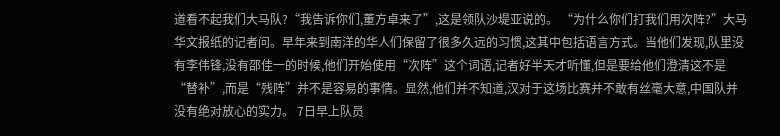道看不起我们大马队?“我告诉你们,董方卓来了”,这是领队沙堤亚说的。 “为什么你们打我们用次阵?”大马华文报纸的记者问。早年来到南洋的华人们保留了很多久远的习惯,这其中包括语言方式。当他们发现,队里没有李伟锋,没有邵佳一的时候,他们开始使用“次阵”这个词语,记者好半天才听懂,但是要给他们澄清这不是“替补”,而是“残阵”并不是容易的事情。显然,他们并不知道,汉对于这场比赛并不敢有丝毫大意,中国队并没有绝对放心的实力。 7日早上队员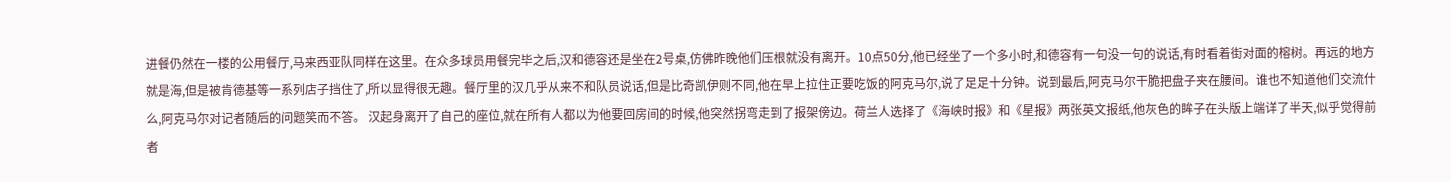进餐仍然在一楼的公用餐厅,马来西亚队同样在这里。在众多球员用餐完毕之后,汉和德容还是坐在2号桌,仿佛昨晚他们压根就没有离开。10点50分,他已经坐了一个多小时,和德容有一句没一句的说话,有时看着街对面的榕树。再远的地方就是海,但是被肯德基等一系列店子挡住了,所以显得很无趣。餐厅里的汉几乎从来不和队员说话,但是比奇凯伊则不同,他在早上拉住正要吃饭的阿克马尔,说了足足十分钟。说到最后,阿克马尔干脆把盘子夹在腰间。谁也不知道他们交流什么,阿克马尔对记者随后的问题笑而不答。 汉起身离开了自己的座位,就在所有人都以为他要回房间的时候,他突然拐弯走到了报架傍边。荷兰人选择了《海峡时报》和《星报》两张英文报纸,他灰色的眸子在头版上端详了半天,似乎觉得前者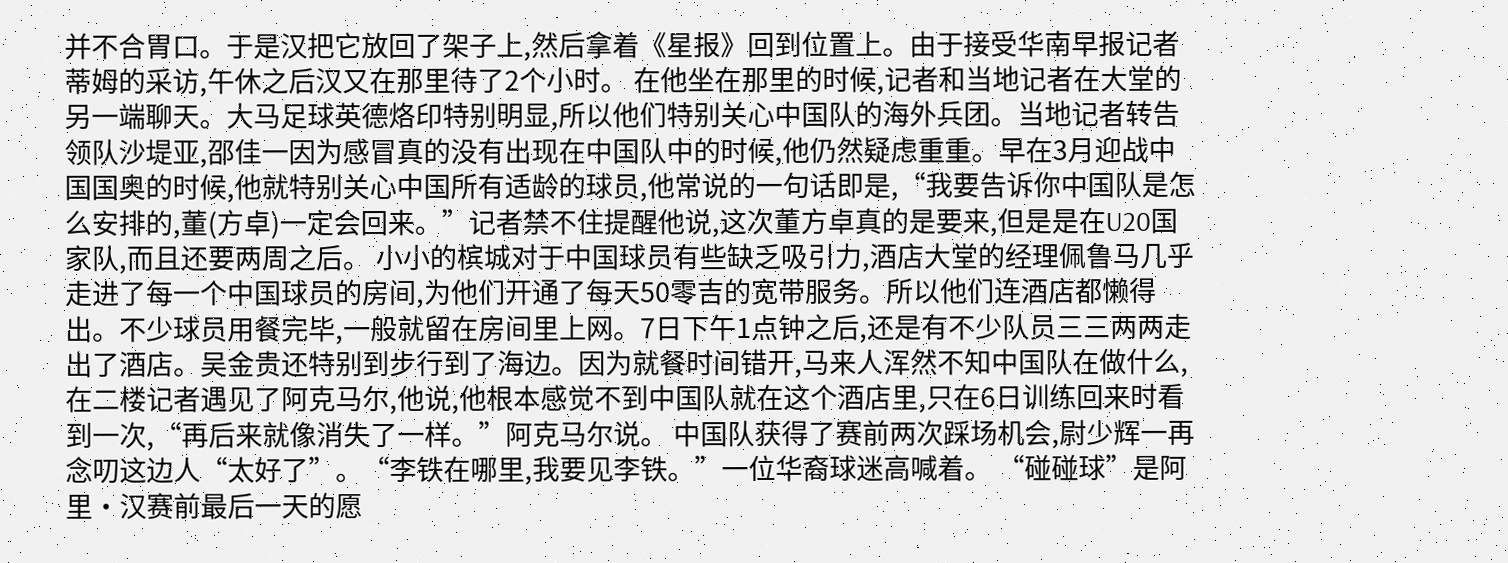并不合胃口。于是汉把它放回了架子上,然后拿着《星报》回到位置上。由于接受华南早报记者蒂姆的采访,午休之后汉又在那里待了2个小时。 在他坐在那里的时候,记者和当地记者在大堂的另一端聊天。大马足球英德烙印特别明显,所以他们特别关心中国队的海外兵团。当地记者转告领队沙堤亚,邵佳一因为感冒真的没有出现在中国队中的时候,他仍然疑虑重重。早在3月迎战中国国奥的时候,他就特别关心中国所有适龄的球员,他常说的一句话即是,“我要告诉你中国队是怎么安排的,董(方卓)一定会回来。”记者禁不住提醒他说,这次董方卓真的是要来,但是是在U20国家队,而且还要两周之后。 小小的槟城对于中国球员有些缺乏吸引力,酒店大堂的经理佩鲁马几乎走进了每一个中国球员的房间,为他们开通了每天50零吉的宽带服务。所以他们连酒店都懒得出。不少球员用餐完毕,一般就留在房间里上网。7日下午1点钟之后,还是有不少队员三三两两走出了酒店。吴金贵还特别到步行到了海边。因为就餐时间错开,马来人浑然不知中国队在做什么,在二楼记者遇见了阿克马尔,他说,他根本感觉不到中国队就在这个酒店里,只在6日训练回来时看到一次,“再后来就像消失了一样。”阿克马尔说。 中国队获得了赛前两次踩场机会,尉少辉一再念叨这边人“太好了”。“李铁在哪里,我要见李铁。”一位华裔球迷高喊着。 “碰碰球”是阿里·汉赛前最后一天的愿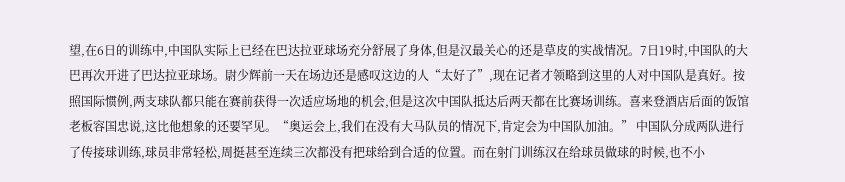望,在6日的训练中,中国队实际上已经在巴达拉亚球场充分舒展了身体,但是汉最关心的还是草皮的实战情况。7日19时,中国队的大巴再次开进了巴达拉亚球场。尉少辉前一天在场边还是感叹这边的人“太好了”,现在记者才领略到这里的人对中国队是真好。按照国际惯例,两支球队都只能在赛前获得一次适应场地的机会,但是这次中国队抵达后两天都在比赛场训练。喜来登酒店后面的饭馆老板容国忠说,这比他想象的还要罕见。“奥运会上,我们在没有大马队员的情况下,肯定会为中国队加油。” 中国队分成两队进行了传接球训练,球员非常轻松,周挺甚至连续三次都没有把球给到合适的位置。而在射门训练汉在给球员做球的时候,也不小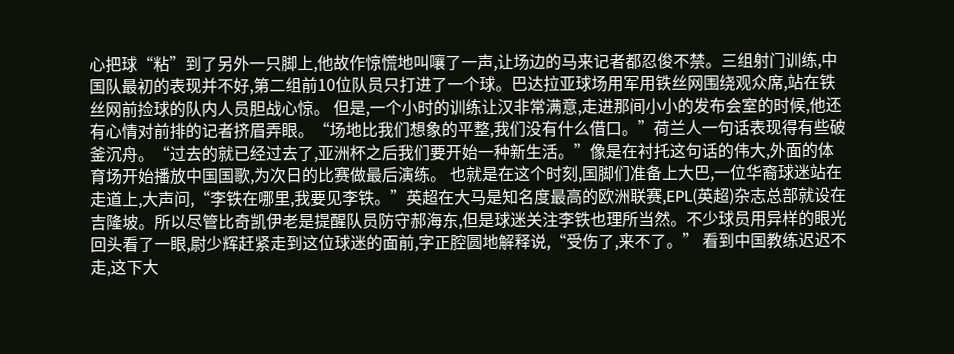心把球“粘”到了另外一只脚上,他故作惊慌地叫嚷了一声,让场边的马来记者都忍俊不禁。三组射门训练,中国队最初的表现并不好,第二组前10位队员只打进了一个球。巴达拉亚球场用军用铁丝网围绕观众席,站在铁丝网前捡球的队内人员胆战心惊。 但是,一个小时的训练让汉非常满意,走进那间小小的发布会室的时候,他还有心情对前排的记者挤眉弄眼。“场地比我们想象的平整,我们没有什么借口。”荷兰人一句话表现得有些破釜沉舟。“过去的就已经过去了,亚洲杯之后我们要开始一种新生活。”像是在衬托这句话的伟大,外面的体育场开始播放中国国歌,为次日的比赛做最后演练。 也就是在这个时刻,国脚们准备上大巴,一位华裔球迷站在走道上,大声问,“李铁在哪里,我要见李铁。”英超在大马是知名度最高的欧洲联赛,EPL(英超)杂志总部就设在吉隆坡。所以尽管比奇凯伊老是提醒队员防守郝海东,但是球迷关注李铁也理所当然。不少球员用异样的眼光回头看了一眼,尉少辉赶紧走到这位球迷的面前,字正腔圆地解释说,“受伤了,来不了。” 看到中国教练迟迟不走,这下大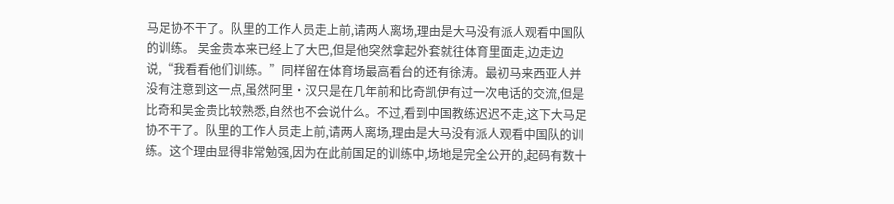马足协不干了。队里的工作人员走上前,请两人离场,理由是大马没有派人观看中国队的训练。 吴金贵本来已经上了大巴,但是他突然拿起外套就往体育里面走,边走边说,“我看看他们训练。”同样留在体育场最高看台的还有徐涛。最初马来西亚人并没有注意到这一点,虽然阿里·汉只是在几年前和比奇凯伊有过一次电话的交流,但是比奇和吴金贵比较熟悉,自然也不会说什么。不过,看到中国教练迟迟不走,这下大马足协不干了。队里的工作人员走上前,请两人离场,理由是大马没有派人观看中国队的训练。这个理由显得非常勉强,因为在此前国足的训练中,场地是完全公开的,起码有数十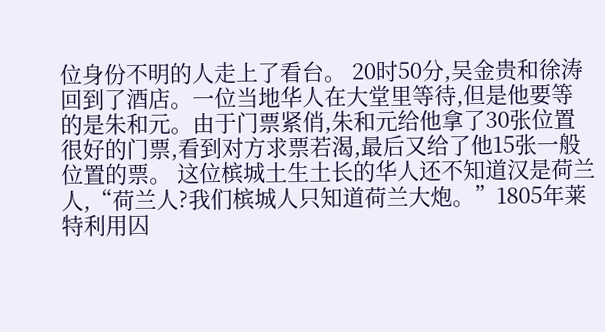位身份不明的人走上了看台。 20时50分,吴金贵和徐涛回到了酒店。一位当地华人在大堂里等待,但是他要等的是朱和元。由于门票紧俏,朱和元给他拿了30张位置很好的门票,看到对方求票若渴,最后又给了他15张一般位置的票。 这位槟城土生土长的华人还不知道汉是荷兰人,“荷兰人?我们槟城人只知道荷兰大炮。”1805年莱特利用囚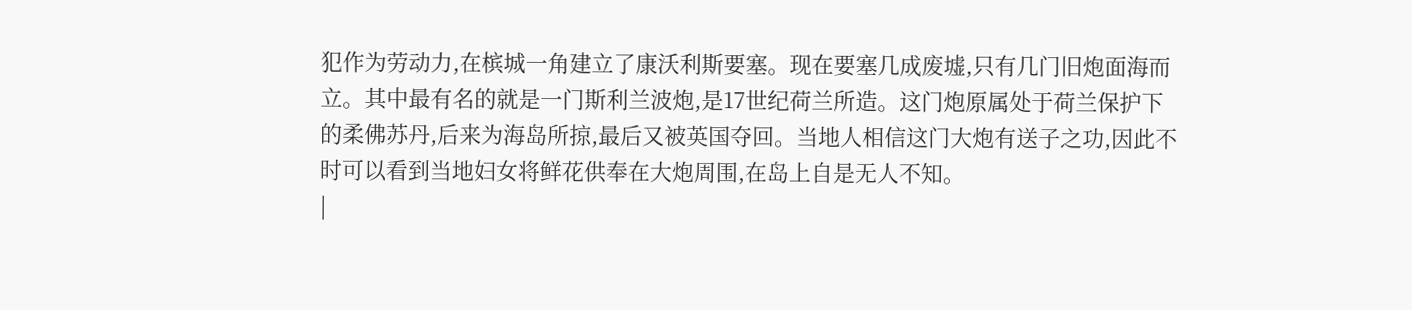犯作为劳动力,在槟城一角建立了康沃利斯要塞。现在要塞几成废墟,只有几门旧炮面海而立。其中最有名的就是一门斯利兰波炮,是17世纪荷兰所造。这门炮原属处于荷兰保护下的柔佛苏丹,后来为海岛所掠,最后又被英国夺回。当地人相信这门大炮有送子之功,因此不时可以看到当地妇女将鲜花供奉在大炮周围,在岛上自是无人不知。
|